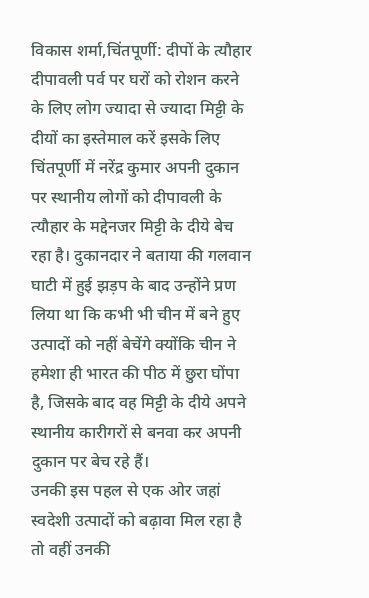विकास शर्मा,चिंतपूर्णी: दीपों के त्यौहार दीपावली पर्व पर घरों को रोशन करने के लिए लोग ज्यादा से ज्यादा मिट्टी के दीयों का इस्तेमाल करें इसके लिए चिंतपूर्णी में नरेंद्र कुमार अपनी दुकान पर स्थानीय लोगों को दीपावली के त्यौहार के मद्देनजर मिट्टी के दीये बेच रहा है। दुकानदार ने बताया की गलवान घाटी में हुई झड़प के बाद उन्होंने प्रण लिया था कि कभी भी चीन में बने हुए उत्पादों को नहीं बेचेंगे क्योंकि चीन ने हमेशा ही भारत की पीठ में छुरा घोंपा है, जिसके बाद वह मिट्टी के दीये अपने स्थानीय कारीगरों से बनवा कर अपनी दुकान पर बेच रहे हैं।
उनकी इस पहल से एक ओर जहां स्वदेशी उत्पादों को बढ़ावा मिल रहा है तो वहीं उनकी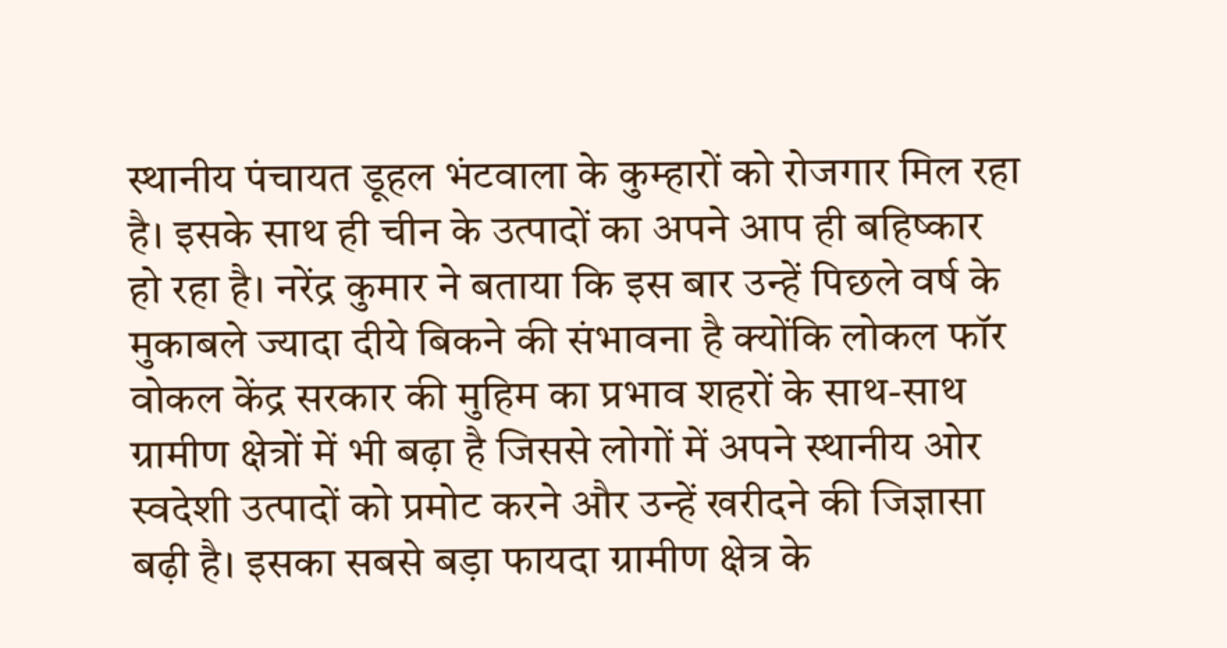स्थानीय पंचायत डूहल भंटवाला के कुम्हारों को रोजगार मिल रहा है। इसके साथ ही चीन के उत्पादों का अपने आप ही बहिष्कार हो रहा है। नरेंद्र कुमार ने बताया कि इस बार उन्हें पिछले वर्ष के मुकाबले ज्यादा दीये बिकने की संभावना है क्योंकि लोकल फॉर वोकल केंद्र सरकार की मुहिम का प्रभाव शहरों के साथ-साथ ग्रामीण क्षेत्रों में भी बढ़ा है जिससे लोगों में अपने स्थानीय ओर स्वदेशी उत्पादों को प्रमोट करने और उन्हें खरीदने की जिज्ञासा बढ़ी है। इसका सबसे बड़ा फायदा ग्रामीण क्षेत्र के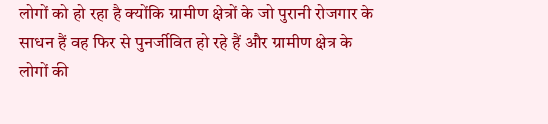लोगों को हो रहा है क्योंकि ग्रामीण क्षेत्रों के जो पुरानी रोजगार के साधन हैं वह फिर से पुनर्जीवित हो रहे हैं और ग्रामीण क्षेत्र के लोगों की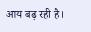आय बढ़ रही है।